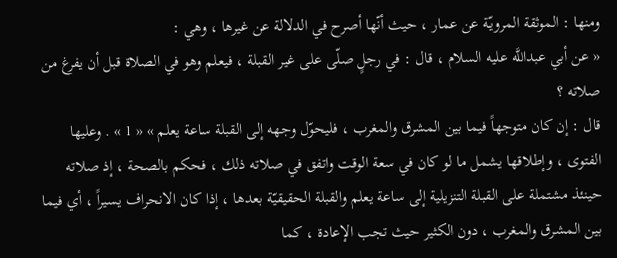ومنها : الموثقة المرويّة عن عمار ، حيث أنّها أصرح في الدلالة عن غيرها ، وهي :
« عن أبي عبداللَّه عليه السلام ، قال : في رجلٍ صلّى على غير القبلة ، فيعلم وهو في الصلاة قبل أن يفرغ من صلاته ؟
قال : إن كان متوجهاً فيما بين المشرق والمغرب ، فليحوّل وجهه إلى القبلة ساعة يعلم » « 1 » . وعليها الفتوى ، وإطلاقها يشمل ما لو كان في سعة الوقت واتفق في صلاته ذلك ، فحكم بالصحة ، إذ صلاته حينئذ مشتملة على القبلة التنزيلية إلى ساعة يعلم والقبلة الحقيقيّة بعدها ، إذا كان الانحراف يسيراً ، أي فيما بين المشرق والمغرب ، دون الكثير حيث تجب الإعادة ، كما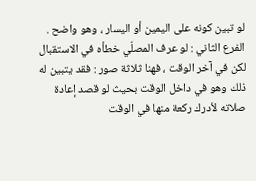لو تبين كونه على اليمين أو اليسار ، وهو واضح .
الفرع الثاني : لو عرف المصلّي خطأه في الاستقبال لكن في آخر الوقت ، فهنا ثلاثة صور : فقد يتبين له ذلك وهو في داخل الوقت بحيث لو قصد إعادة صلاته لأدرك ركعة منها في الوقت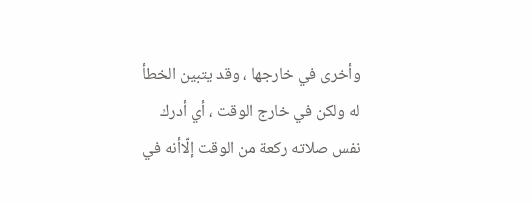وأخرى في خارجها ، وقد يتبين الخطأ له ولكن في خارج الوقت ، أي أدرك نفس صلاته ركعة من الوقت إلّاأنه في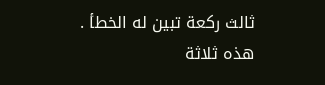ثالث ركعة تبين له الخطأ .
هذه ثلاثة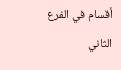أقسام في الفرع الثاني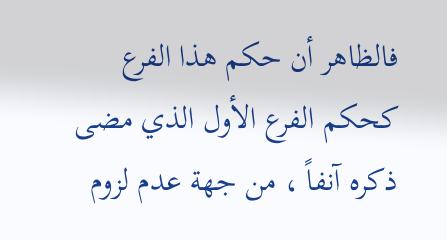فالظاهر أن حكم هذا الفرع كحكم الفرع الأول الذي مضى ذكره آنفاً ، من جهة عدم لزوم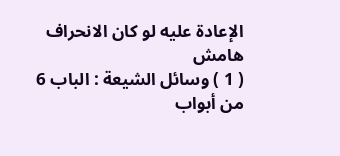الإعادة عليه لو كان الانحراف
هامش
( 1 ) وسائل الشيعة : الباب 6 من أبواب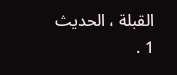القبلة ، الحديث 1 .